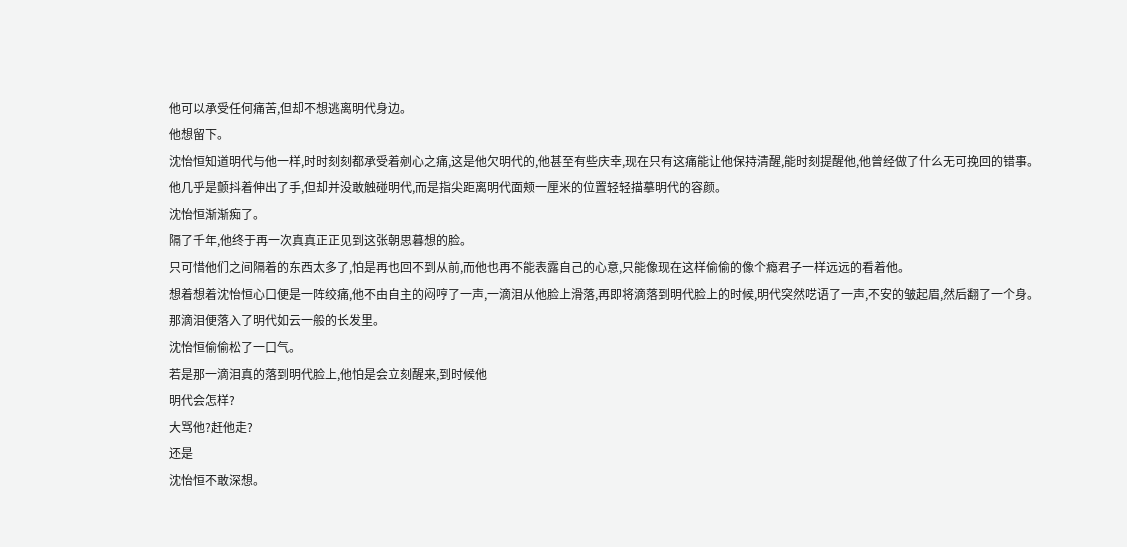他可以承受任何痛苦,但却不想逃离明代身边。
他想留下。
沈怡恒知道明代与他一样,时时刻刻都承受着剜心之痛,这是他欠明代的,他甚至有些庆幸,现在只有这痛能让他保持清醒,能时刻提醒他,他曾经做了什么无可挽回的错事。
他几乎是颤抖着伸出了手,但却并没敢触碰明代,而是指尖距离明代面颊一厘米的位置轻轻描摹明代的容颜。
沈怡恒渐渐痴了。
隔了千年,他终于再一次真真正正见到这张朝思暮想的脸。
只可惜他们之间隔着的东西太多了,怕是再也回不到从前,而他也再不能表露自己的心意,只能像现在这样偷偷的像个瘾君子一样远远的看着他。
想着想着沈怡恒心口便是一阵绞痛,他不由自主的闷哼了一声,一滴泪从他脸上滑落,再即将滴落到明代脸上的时候,明代突然呓语了一声,不安的皱起眉,然后翻了一个身。
那滴泪便落入了明代如云一般的长发里。
沈怡恒偷偷松了一口气。
若是那一滴泪真的落到明代脸上,他怕是会立刻醒来,到时候他
明代会怎样?
大骂他?赶他走?
还是
沈怡恒不敢深想。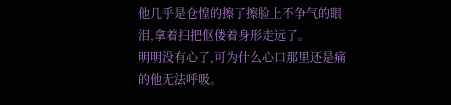他几乎是仓惶的擦了擦脸上不争气的眼泪,拿着扫把伛偻着身形走远了。
明明没有心了,可为什么心口那里还是痛的他无法呼吸。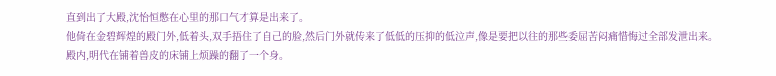直到出了大殿,沈怡恒憋在心里的那口气才算是出来了。
他倚在金碧辉煌的殿门外,低着头,双手捂住了自己的脸,然后门外就传来了低低的压抑的低泣声,像是要把以往的那些委屈苦闷痛惜悔过全部发泄出来。
殿内,明代在铺着兽皮的床铺上烦躁的翻了一个身。